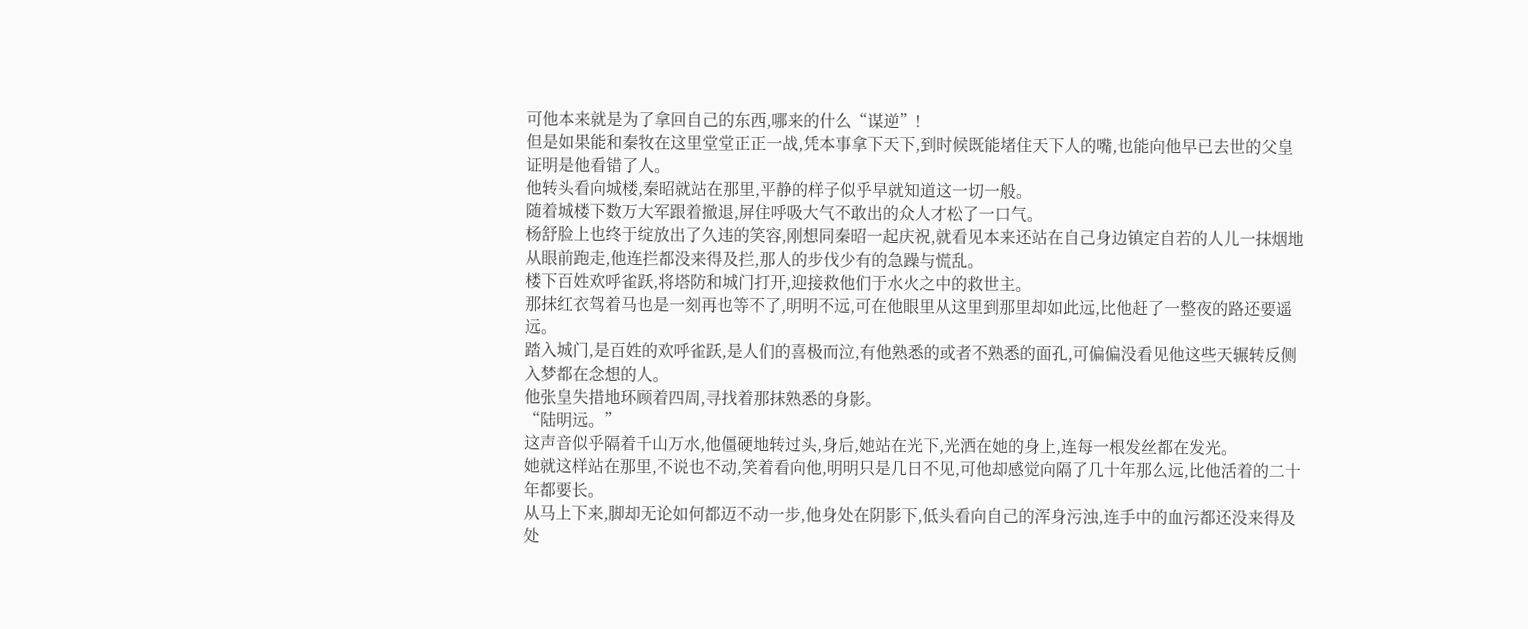可他本来就是为了拿回自己的东西,哪来的什么“谋逆”!
但是如果能和秦牧在这里堂堂正正一战,凭本事拿下天下,到时候既能堵住天下人的嘴,也能向他早已去世的父皇证明是他看错了人。
他转头看向城楼,秦昭就站在那里,平静的样子似乎早就知道这一切一般。
随着城楼下数万大军跟着撤退,屏住呼吸大气不敢出的众人才松了一口气。
杨舒脸上也终于绽放出了久违的笑容,刚想同秦昭一起庆祝,就看见本来还站在自己身边镇定自若的人儿一抹烟地从眼前跑走,他连拦都没来得及拦,那人的步伐少有的急躁与慌乱。
楼下百姓欢呼雀跃,将塔防和城门打开,迎接救他们于水火之中的救世主。
那抹红衣驾着马也是一刻再也等不了,明明不远,可在他眼里从这里到那里却如此远,比他赶了一整夜的路还要遥远。
踏入城门,是百姓的欢呼雀跃,是人们的喜极而泣,有他熟悉的或者不熟悉的面孔,可偏偏没看见他这些天辗转反侧入梦都在念想的人。
他张皇失措地环顾着四周,寻找着那抹熟悉的身影。
“陆明远。”
这声音似乎隔着千山万水,他僵硬地转过头,身后,她站在光下,光洒在她的身上,连每一根发丝都在发光。
她就这样站在那里,不说也不动,笑着看向他,明明只是几日不见,可他却感觉向隔了几十年那么远,比他活着的二十年都要长。
从马上下来,脚却无论如何都迈不动一步,他身处在阴影下,低头看向自己的浑身污浊,连手中的血污都还没来得及处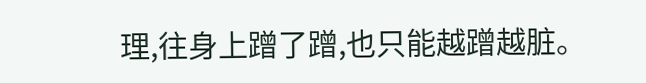理,往身上蹭了蹭,也只能越蹭越脏。